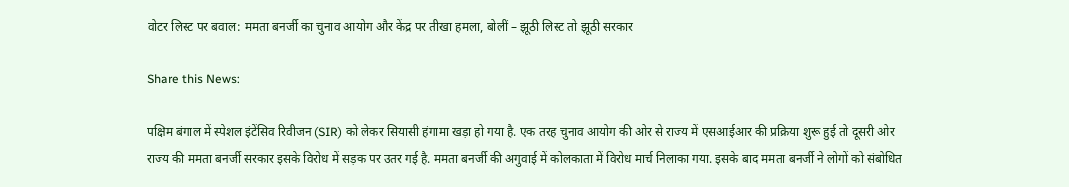वोटर लिस्ट पर बवाल: ममता बनर्जी का चुनाव आयोग और केंद्र पर तीखा हमला, बोलीं – झूठी लिस्ट तो झूठी सरकार

Share this News:

पक्षिम बंगाल में स्पेशल इंटेंसिव रिवीजन (SIR) को लेकर सियासी हंगामा खड़ा हो गया है. एक तरह चुनाव आयोग की ओर से राज्य में एसआईआर की प्रक्रिया शुरू हुई तो दूसरी ओर राज्य की ममता बनर्जी सरकार इसके विरोध में सड़क पर उतर गई है. ममता बनर्जी की अगुवाई में कोलकाता में विरोध मार्च निलाका गया. इसके बाद ममता बनर्जी ने लोगों को संबोधित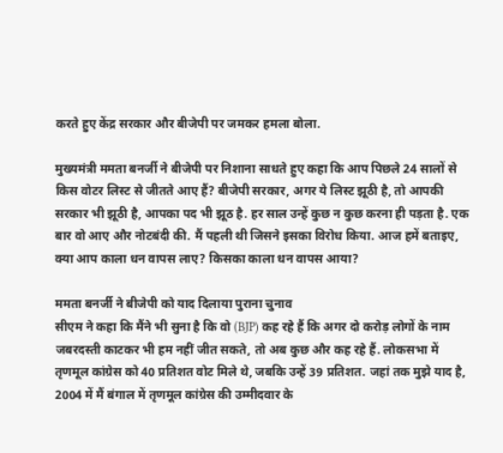करते हुए केंद्र सरकार और बीजेपी पर जमकर हमला बोला.

मुख्यमंत्री ममता बनर्जी ने बीजेपी पर निशाना साधते हुए कहा कि आप पिछले 24 सालों से किस वोटर लिस्ट से जीतते आए हैं? बीजेपी सरकार, अगर ये लिस्ट झूठी है, तो आपकी सरकार भी झूठी है, आपका पद भी झूठ है. हर साल उन्हें कुछ न कुछ करना ही पड़ता है. एक बार वो आए और नोटबंदी की. मैं पहली थी जिसने इसका विरोध किया. आज हमें बताइए, क्या आप काला धन वापस लाए? किसका काला धन वापस आया?

ममता बनर्जी ने बीजेपी को याद दिलाया पुराना चुनाव
सीएम ने कहा कि मैंने भी सुना है कि वो (BJP) कह रहे हैं कि अगर दो करोड़ लोगों के नाम जबरदस्ती काटकर भी हम नहीं जीत सकते, तो अब कुछ और कह रहे हैं. लोकसभा में तृणमूल कांग्रेस को 40 प्रतिशत वोट मिले थे, जबकि उन्हें 39 प्रतिशत. जहां तक मुझे याद है, 2004 में मैं बंगाल में तृणमूल कांग्रेस की उम्मीदवार के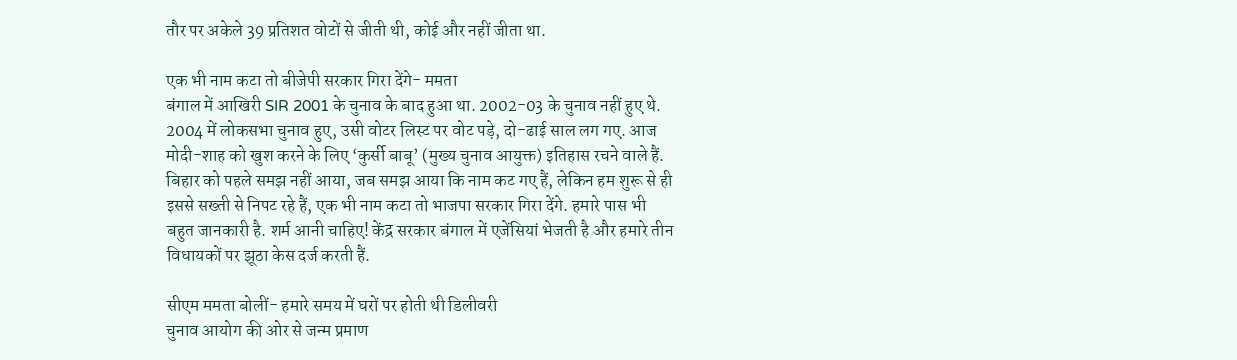तौर पर अकेले 39 प्रतिशत वोटों से जीती थी, कोई और नहीं जीता था.

एक भी नाम कटा तो बीजेपी सरकार गिरा देंगे- ममता
बंगाल में आखिरी SIR 2001 के चुनाव के बाद हुआ था. 2002-03 के चुनाव नहीं हुए थे. 2004 में लोकसभा चुनाव हुए, उसी वोटर लिस्ट पर वोट पड़े, दो-ढाई साल लग गए. आज मोदी-शाह को खुश करने के लिए ‘कुर्सी बाबू’ (मुख्य चुनाव आयुक्त) इतिहास रचने वाले हैं. बिहार को पहले समझ नहीं आया, जब समझ आया कि नाम कट गए हैं, लेकिन हम शुरू से ही इससे सख्ती से निपट रहे हैं, एक भी नाम कटा तो भाजपा सरकार गिरा देंगे. हमारे पास भी बहुत जानकारी है. शर्म आनी चाहिए! केंद्र सरकार बंगाल में एजेंसियां भेजती है और हमारे तीन विधायकों पर झूठा केस दर्ज करती हैं.

सीएम ममता बोलीं- हमारे समय में घरों पर होती थी डिलीवरी
चुनाव आयोग की ओर से जन्म प्रमाण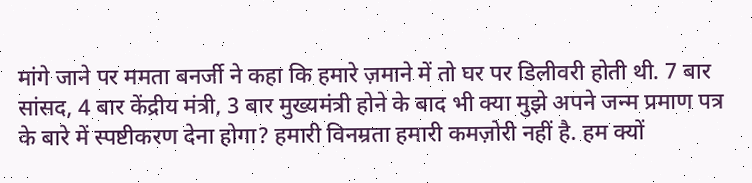मांगे जाने पर ममता बनर्जी ने कहा कि हमारे ज़माने में तो घर पर डिलीवरी होती थी. 7 बार सांसद, 4 बार केंद्रीय मंत्री, 3 बार मुख्यमंत्री होने के बाद भी क्या मुझे अपने जन्म प्रमाण पत्र के बारे में स्पष्टीकरण देना होगा? हमारी विनम्रता हमारी कमज़ोरी नहीं है. हम क्यों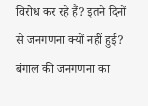विरोध कर रहे हैं? इतने दिनों से जनगणना क्यों नहीं हुई? बंगाल की जनगणना का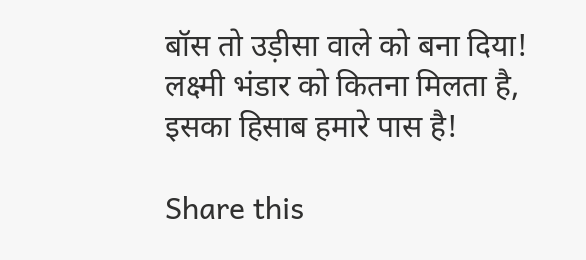बॉस तो उड़ीसा वाले को बना दिया! लक्ष्मी भंडार को कितना मिलता है, इसका हिसाब हमारे पास है!

Share this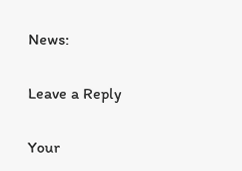News:

Leave a Reply

Your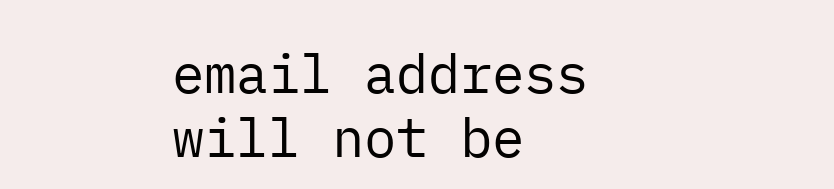email address will not be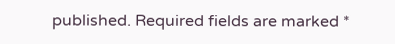published. Required fields are marked *